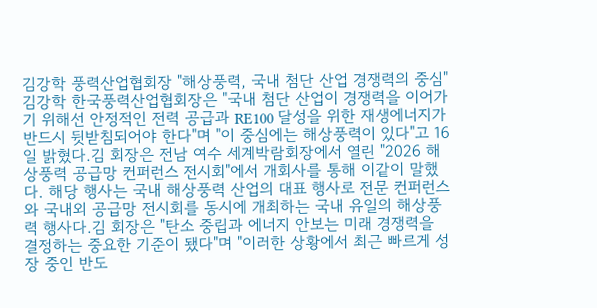김강학 풍력산업협회장 "해상풍력, 국내 첨단 산업 경쟁력의 중심"
김강학 한국풍력산업협회장은 "국내 첨단 산업이 경쟁력을 이어가기 위해선 안정적인 전력 공급과 RE100 달성을 위한 재생에너지가 반드시 뒷받침되어야 한다"며 "이 중심에는 해상풍력이 있다"고 16일 밝혔다.김 회장은 전남 여수 세계박람회장에서 열린 "2026 해상풍력 공급망 컨퍼런스 전시회"에서 개회사를 통해 이같이 말했다. 해당 행사는 국내 해상풍력 산업의 대표 행사로 전문 컨퍼런스와 국내외 공급망 전시회를 동시에 개최하는 국내 유일의 해상풍력 행사다.김 회장은 "탄소 중립과 에너지 안보는 미래 경쟁력을 결정하는 중요한 기준이 됐다"며 "이러한 상황에서 최근 빠르게 성장 중인 반도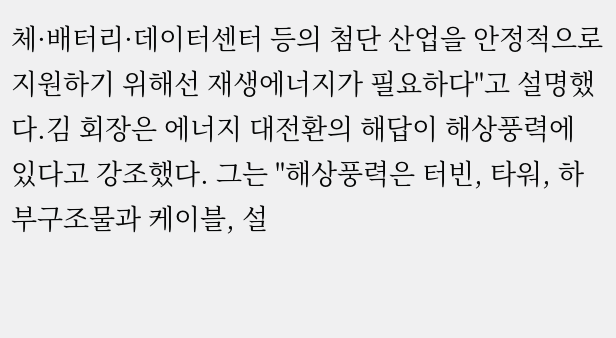체·배터리·데이터센터 등의 첨단 산업을 안정적으로 지원하기 위해선 재생에너지가 필요하다"고 설명했다.김 회장은 에너지 대전환의 해답이 해상풍력에 있다고 강조했다. 그는 "해상풍력은 터빈, 타워, 하부구조물과 케이블, 설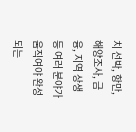치 선박, 항만, 해양조사, 금융, 지역 상생 등 여러 분야가 움직여야 완성되는